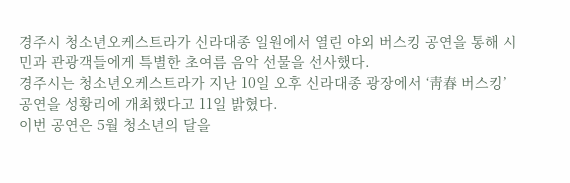경주시 청소년오케스트라가 신라대종 일원에서 열린 야외 버스킹 공연을 통해 시민과 관광객들에게 특별한 초여름 음악 선물을 선사했다.
경주시는 청소년오케스트라가 지난 10일 오후 신라대종 광장에서 ‘靑春 버스킹’ 공연을 성황리에 개최했다고 11일 밝혔다.
이번 공연은 5월 청소년의 달을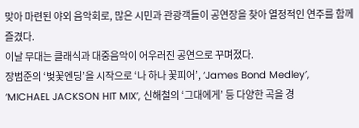맞아 마련된 야외 음악회로, 많은 시민과 관광객들이 공연장을 찾아 열정적인 연주를 함께 즐겼다.
이날 무대는 클래식과 대중음악이 어우러진 공연으로 꾸며졌다.
장범준의 ‘벚꽃엔딩’을 시작으로 ‘나 하나 꽃피어’, ‘James Bond Medley’, ‘MICHAEL JACKSON HIT MIX’, 신해철의 ‘그대에게’ 등 다양한 곡을 경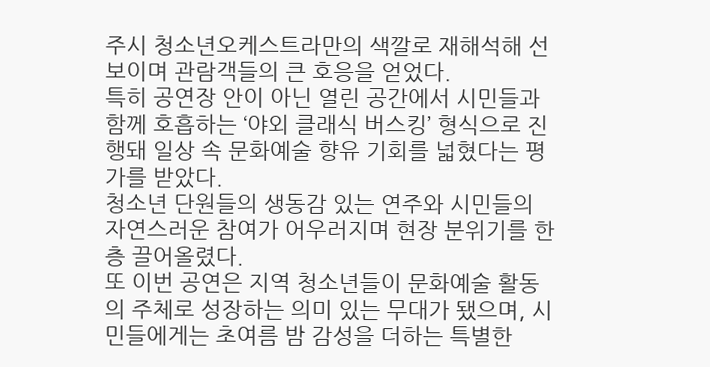주시 청소년오케스트라만의 색깔로 재해석해 선보이며 관람객들의 큰 호응을 얻었다.
특히 공연장 안이 아닌 열린 공간에서 시민들과 함께 호흡하는 ‘야외 클래식 버스킹’ 형식으로 진행돼 일상 속 문화예술 향유 기회를 넓혔다는 평가를 받았다.
청소년 단원들의 생동감 있는 연주와 시민들의 자연스러운 참여가 어우러지며 현장 분위기를 한층 끌어올렸다.
또 이번 공연은 지역 청소년들이 문화예술 활동의 주체로 성장하는 의미 있는 무대가 됐으며, 시민들에게는 초여름 밤 감성을 더하는 특별한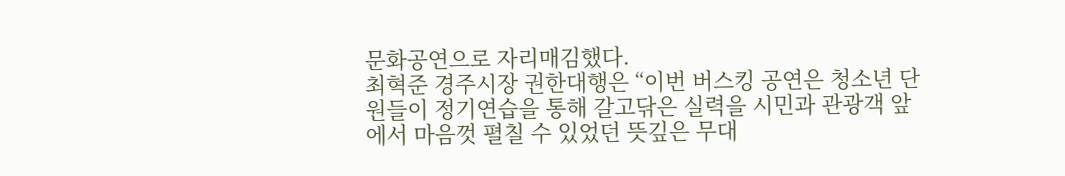문화공연으로 자리매김했다.
최혁준 경주시장 권한대행은 “이번 버스킹 공연은 청소년 단원들이 정기연습을 통해 갈고닦은 실력을 시민과 관광객 앞에서 마음껏 펼칠 수 있었던 뜻깊은 무대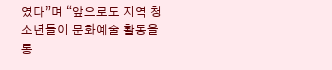였다”며 “앞으로도 지역 청소년들이 문화예술 활동을 통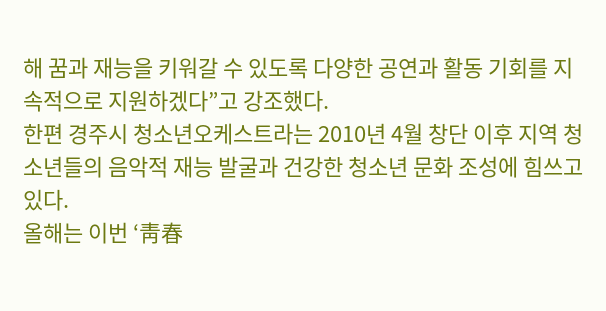해 꿈과 재능을 키워갈 수 있도록 다양한 공연과 활동 기회를 지속적으로 지원하겠다”고 강조했다.
한편 경주시 청소년오케스트라는 2010년 4월 창단 이후 지역 청소년들의 음악적 재능 발굴과 건강한 청소년 문화 조성에 힘쓰고 있다.
올해는 이번 ‘靑春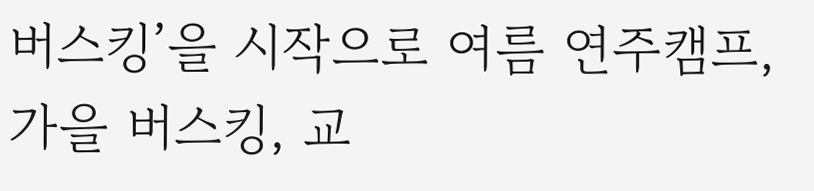버스킹’을 시작으로 여름 연주캠프, 가을 버스킹, 교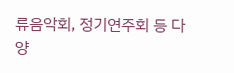류음악회, 정기연주회 등 다양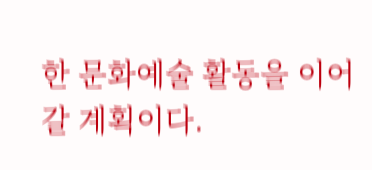한 문화예술 활동을 이어갈 계획이다.